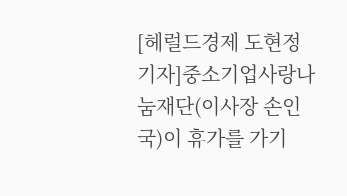[헤럴드경제 도현정 기자]중소기업사랑나눔재단(이사장 손인국)이 휴가를 가기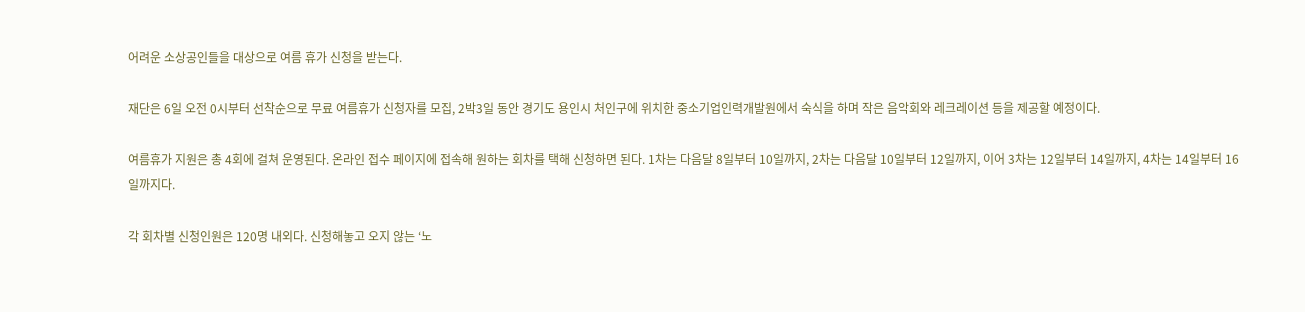어려운 소상공인들을 대상으로 여름 휴가 신청을 받는다.

재단은 6일 오전 0시부터 선착순으로 무료 여름휴가 신청자를 모집, 2박3일 동안 경기도 용인시 처인구에 위치한 중소기업인력개발원에서 숙식을 하며 작은 음악회와 레크레이션 등을 제공할 예정이다.

여름휴가 지원은 총 4회에 걸쳐 운영된다. 온라인 접수 페이지에 접속해 원하는 회차를 택해 신청하면 된다. 1차는 다음달 8일부터 10일까지, 2차는 다음달 10일부터 12일까지, 이어 3차는 12일부터 14일까지, 4차는 14일부터 16일까지다.

각 회차별 신청인원은 120명 내외다. 신청해놓고 오지 않는 ‘노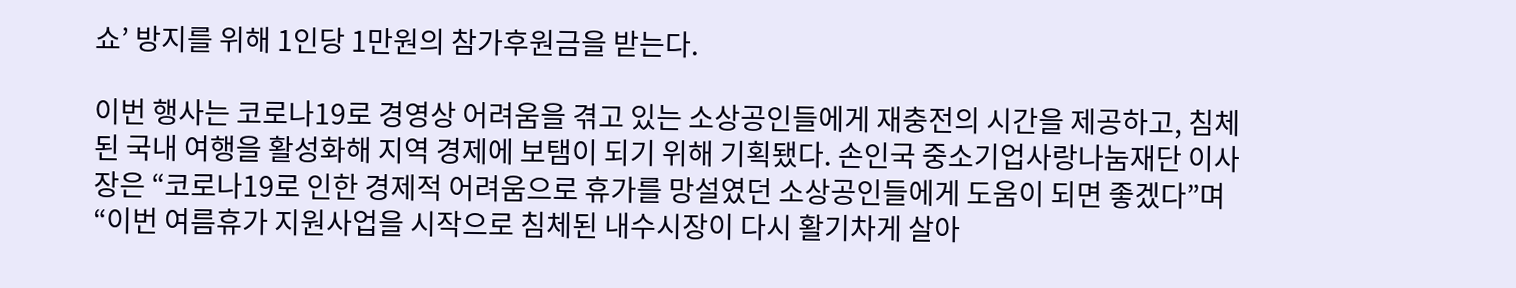쇼’ 방지를 위해 1인당 1만원의 참가후원금을 받는다.

이번 행사는 코로나19로 경영상 어려움을 겪고 있는 소상공인들에게 재충전의 시간을 제공하고, 침체된 국내 여행을 활성화해 지역 경제에 보탬이 되기 위해 기획됐다. 손인국 중소기업사랑나눔재단 이사장은 “코로나19로 인한 경제적 어려움으로 휴가를 망설였던 소상공인들에게 도움이 되면 좋겠다”며 “이번 여름휴가 지원사업을 시작으로 침체된 내수시장이 다시 활기차게 살아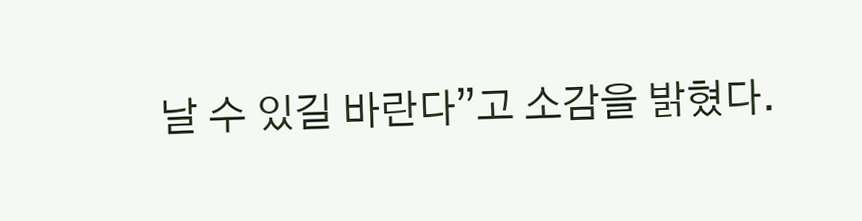날 수 있길 바란다”고 소감을 밝혔다.